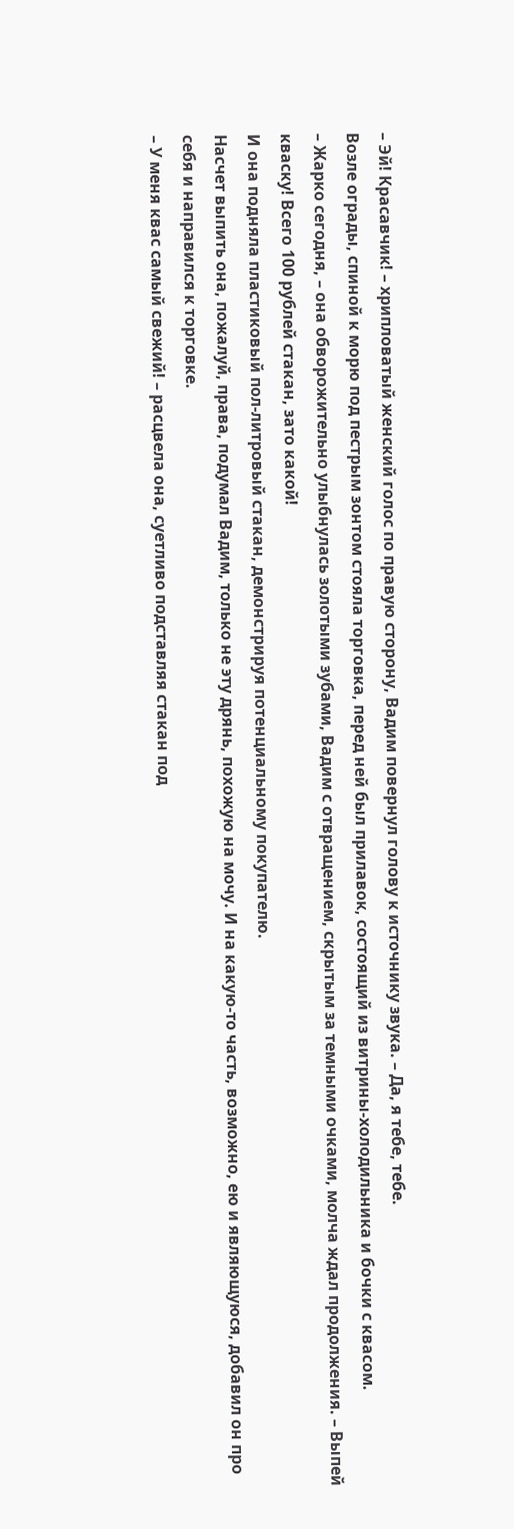– Эй! Красавчик! – хрипловатый женский голос по правую сторону, Вадим повернул голову к источнику звука. – Да, я тебе, тебе.
Возле ограды, спиной к морю под пестрым зонтом стояла торговка, перед ней был прилавок, состоящий из витрины-холодильника и бочки с квасом.
– Жарко сегодня, – она обворожительно улыбнулась золотыми зубами, Вадим с отвращением, скрытым за темными очками, молча ждал продолжения. – Выпей кваску! Всего 100 рублей стакан, зато какой!
И она подняла пластиковый пол-литровый стакан, демонстрируя потенциальному покупателю.
Насчет выпить она, пожалуй, права, подумал Вадим, только не эту дрянь, похожую на мочу. И на какую-то часть, возможно, ею и являющуюся, добавил он про себя и направился к торговке.
– У меня квас самый свежий! – расцвела она, суетливо подставляя стакан под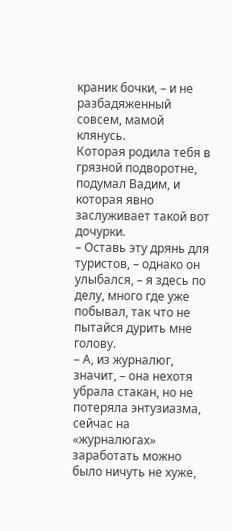краник бочки, – и не разбадяженный совсем, мамой клянусь.
Которая родила тебя в грязной подворотне, подумал Вадим, и которая явно заслуживает такой вот дочурки.
– Оставь эту дрянь для туристов, – однако он улыбался, – я здесь по делу, много где уже побывал, так что не пытайся дурить мне голову.
– А, из журналюг, значит, – она нехотя убрала стакан, но не потеряла энтузиазма, сейчас на «журналюгах» заработать можно было ничуть не хуже,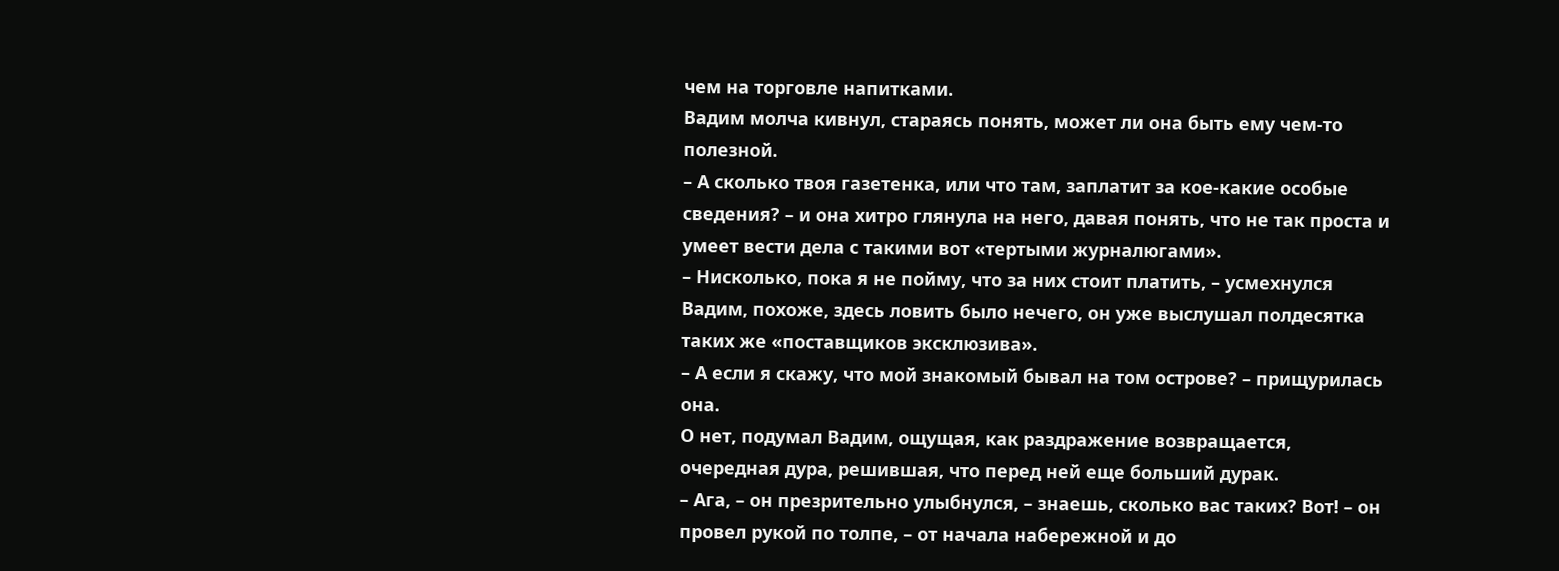чем на торговле напитками.
Вадим молча кивнул, стараясь понять, может ли она быть ему чем-то полезной.
– А сколько твоя газетенка, или что там, заплатит за кое-какие особые сведения? – и она хитро глянула на него, давая понять, что не так проста и умеет вести дела с такими вот «тертыми журналюгами».
– Нисколько, пока я не пойму, что за них стоит платить, – усмехнулся Вадим, похоже, здесь ловить было нечего, он уже выслушал полдесятка таких же «поставщиков эксклюзива».
– А если я скажу, что мой знакомый бывал на том острове? – прищурилась она.
О нет, подумал Вадим, ощущая, как раздражение возвращается, очередная дура, решившая, что перед ней еще больший дурак.
– Ага, – он презрительно улыбнулся, – знаешь, сколько вас таких? Вот! – он провел рукой по толпе, – от начала набережной и до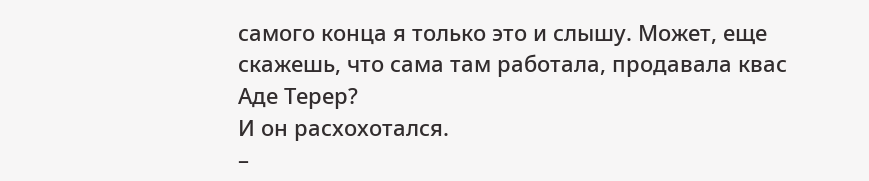самого конца я только это и слышу. Может, еще скажешь, что сама там работала, продавала квас Аде Терер?
И он расхохотался.
–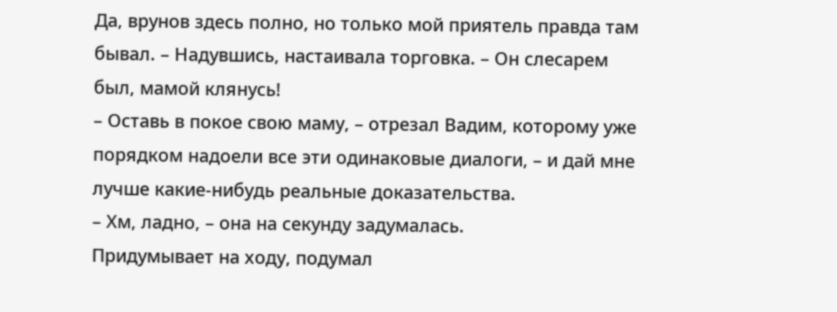Да, врунов здесь полно, но только мой приятель правда там бывал. – Надувшись, настаивала торговка. – Он слесарем был, мамой клянусь!
– Оставь в покое свою маму, – отрезал Вадим, которому уже порядком надоели все эти одинаковые диалоги, – и дай мне лучше какие-нибудь реальные доказательства.
– Хм, ладно, – она на секунду задумалась.
Придумывает на ходу, подумал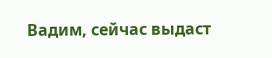Вадим, сейчас выдаст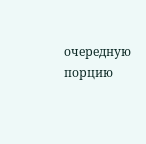очередную порцию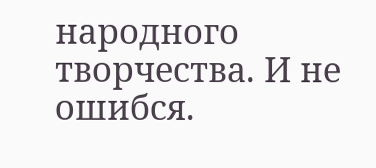народного творчества. И не ошибся.